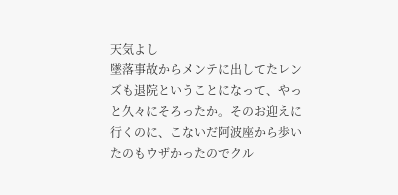天気よし
墜落事故からメンテに出してたレンズも退院ということになって、やっと久々にそろったか。そのお迎えに行くのに、こないだ阿波座から歩いたのもウザかったのでクル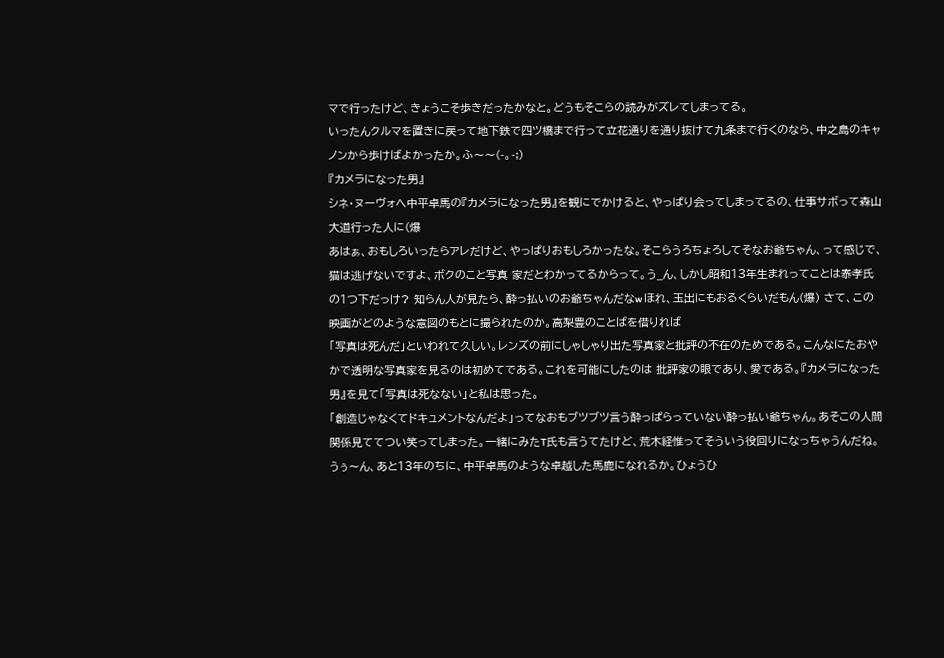マで行ったけど、きょうこそ歩きだったかなと。どうもそこらの読みがズレてしまってる。
いったんクルマを置きに戻って地下鉄で四ツ橋まで行って立花通りを通り抜けて九条まで行くのなら、中之島のキャノンから歩けばよかったか。ふ〜〜(-。-;)
『カメラになった男』
シネ・ヌーヴォへ中平卓馬の『カメラになった男』を観にでかけると、やっぱり会ってしまってるの、仕事サボって森山大道行った人に(爆
あはぁ、おもしろいったらアレだけど、やっぱりおもしろかったな。そこらうろちょろしてそなお爺ちゃん、って感じで、猫は逃げないですよ、ボクのこと写真 家だとわかってるからって。う_ん、しかし昭和13年生まれってことは泰孝氏の1つ下だっけ? 知らん人が見たら、酔っ払いのお爺ちゃんだなw ほれ、玉出にもおるくらいだもん(爆) さて、この映画がどのような意図のもとに撮られたのか。高梨豊のことばを借りれば
「写真は死んだ」といわれて久しい。レンズの前にしゃしゃり出た写真家と批評の不在のためである。こんなにたおやかで透明な写真家を見るのは初めてである。これを可能にしたのは 批評家の眼であり、愛である。『カメラになった男』を見て「写真は死なない」と私は思った。
「創造じゃなくてドキュメントなんだよ」ってなおもブツブツ言う酔っぱらっていない酔っ払い爺ちゃん。あそこの人間関係見ててつい笑ってしまった。一緒にみたT氏も言うてたけど、荒木経惟ってそういう役回りになっちゃうんだね。
うぅ〜ん、あと13年のちに、中平卓馬のような卓越した馬鹿になれるか。ひょうひ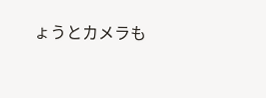ょうとカメラも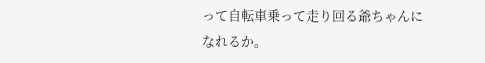って自転車乗って走り回る爺ちゃんになれるか。